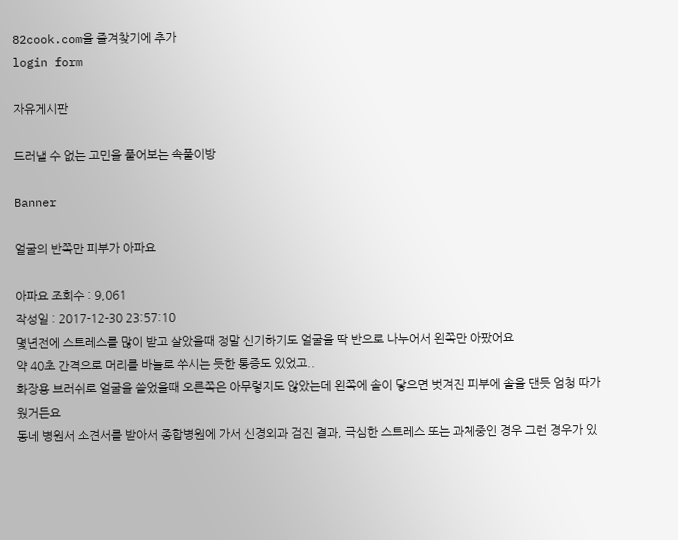82cook.com을 즐겨찾기에 추가
login form

자유게시판

드러낼 수 없는 고민을 풀어보는 속풀이방

Banner

얼굴의 반쪽만 피부가 아파요

아파요 조회수 : 9,061
작성일 : 2017-12-30 23:57:10
몇년전에 스트레스를 많이 받고 살았을때 정말 신기하기도 얼굴을 딱 반으로 나누어서 왼쪽만 아팠어요
약 40초 간격으로 머리를 바늘로 쑤시는 듯한 통증도 있었고..
화장용 브러쉬로 얼굴을 쓸었을때 오른쪽은 아무렇지도 않았는데 왼쪽에 솔이 닿으면 벗겨진 피부에 솔을 댄듯 엄청 따가웠거든요
동네 병원서 소견서를 받아서 종합병원에 가서 신경외과 검진 결과, 극심한 스트레스 또는 과체중인 경우 그런 경우가 있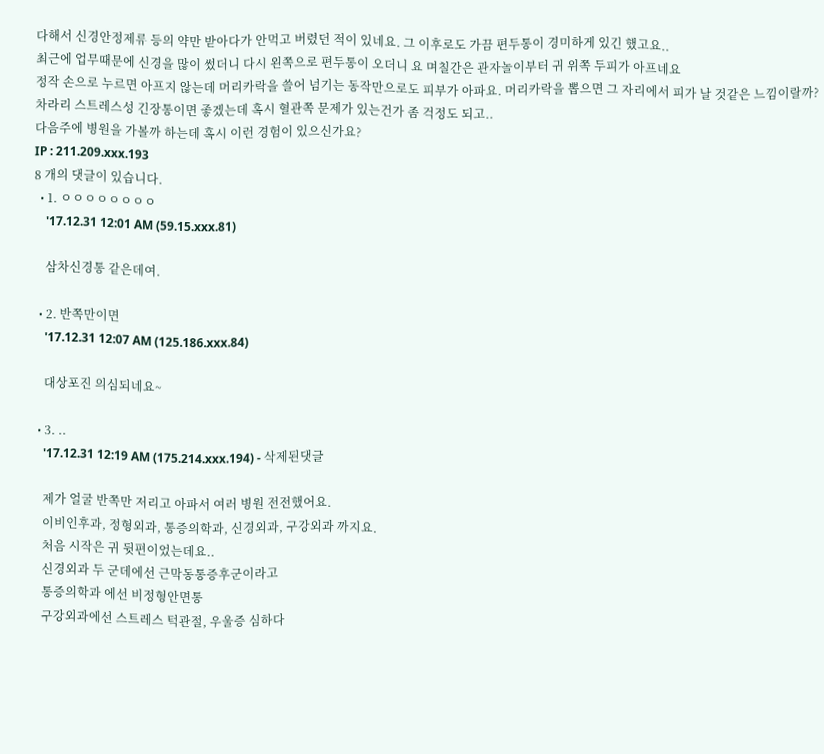다해서 신경안정제류 등의 약만 받아다가 안먹고 버렸던 적이 있네요. 그 이후로도 가끔 편두통이 경미하게 있긴 했고요..
최근에 업무때문에 신경을 많이 썼더니 다시 왼쪽으로 편두통이 오더니 요 며칠간은 관자놀이부터 귀 위쪽 두피가 아프네요
정작 손으로 누르면 아프지 않는데 머리카락을 쓸어 넘기는 동작만으로도 피부가 아파요. 머리카락을 뽑으면 그 자리에서 피가 날 것같은 느낌이랄까?
차라리 스트레스성 긴장통이면 좋겠는데 혹시 혈관쪽 문제가 있는건가 좀 걱정도 되고..
다음주에 병원을 가볼까 하는데 혹시 이런 경험이 있으신가요?
IP : 211.209.xxx.193
8 개의 댓글이 있습니다.
  • 1. ㅇㅇㅇㅇㅇㅇㅇㅇ
    '17.12.31 12:01 AM (59.15.xxx.81)

    삼차신경통 같은데여.

  • 2. 반쪽만이면
    '17.12.31 12:07 AM (125.186.xxx.84)

    대상포진 의심되네요~

  • 3. ..
    '17.12.31 12:19 AM (175.214.xxx.194) - 삭제된댓글

    제가 얼굴 반쪽만 저리고 아파서 여러 병원 전전했어요.
    이비인후과, 정형외과, 통증의학과, 신경외과, 구강외과 까지요.
    처음 시작은 귀 뒷편이었는데요..
    신경외과 두 군데에선 근막동통증후군이라고
    통증의학과 에선 비정형안면통
    구강외과에선 스트레스 턱관절, 우울증 심하다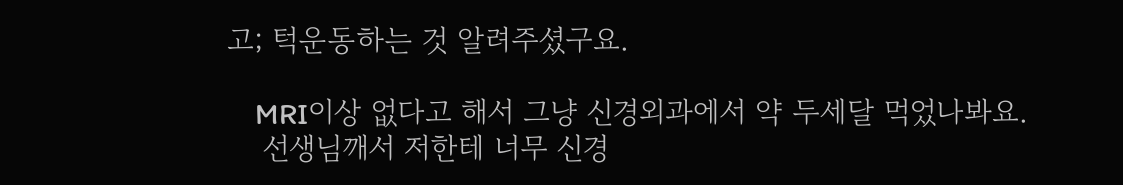고; 턱운동하는 것 알려주셨구요.

    MRI이상 없다고 해서 그냥 신경외과에서 약 두세달 먹었나봐요.
    선생님깨서 저한테 너무 신경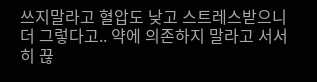쓰지말라고 혈압도 낮고 스트레스받으니 더 그렇다고.. 약에 의존하지 말라고 서서히 끊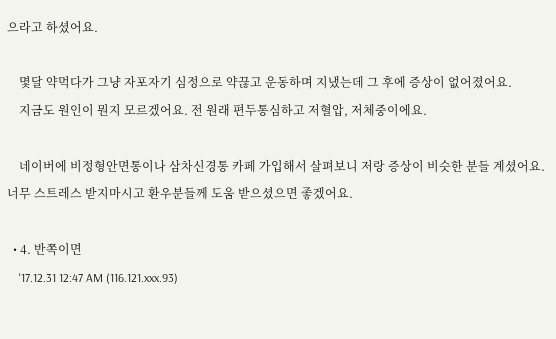으라고 하셨어요.

    몇달 약먹다가 그냥 자포자기 심정으로 약끊고 운동하며 지냈는데 그 후에 증상이 없어졌어요.
    지금도 원인이 뭔지 모르겠어요. 전 원래 편두통심하고 저혈압, 저체중이에요.

    네이버에 비정형안면통이나 삼차신경통 카페 가입해서 살펴보니 저랑 증상이 비슷한 분들 계셨어요. 너무 스트레스 받지마시고 환우분들께 도움 받으셨으면 좋겠어요.

  • 4. 반쪽이면
    '17.12.31 12:47 AM (116.121.xxx.93)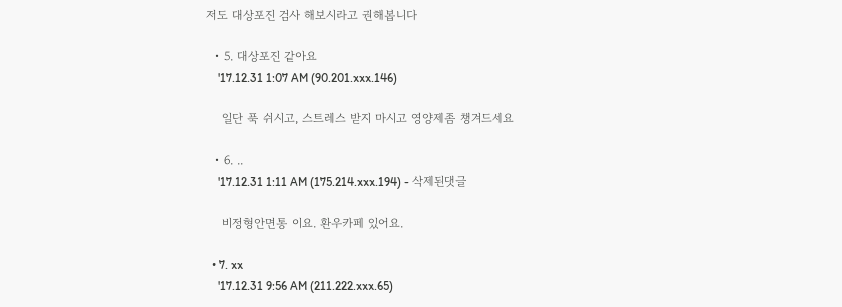저도 대상포진 검사 해보시라고 권해봅니다

  • 5. 대상포진 같아요
    '17.12.31 1:07 AM (90.201.xxx.146)

    일단 푹 쉬시고, 스트레스 받지 마시고 영양제좀 챙겨드세요

  • 6. ..
    '17.12.31 1:11 AM (175.214.xxx.194) - 삭제된댓글

    비정형안면통 이요. 환우카페 있어요.

  • 7. xx
    '17.12.31 9:56 AM (211.222.xxx.65)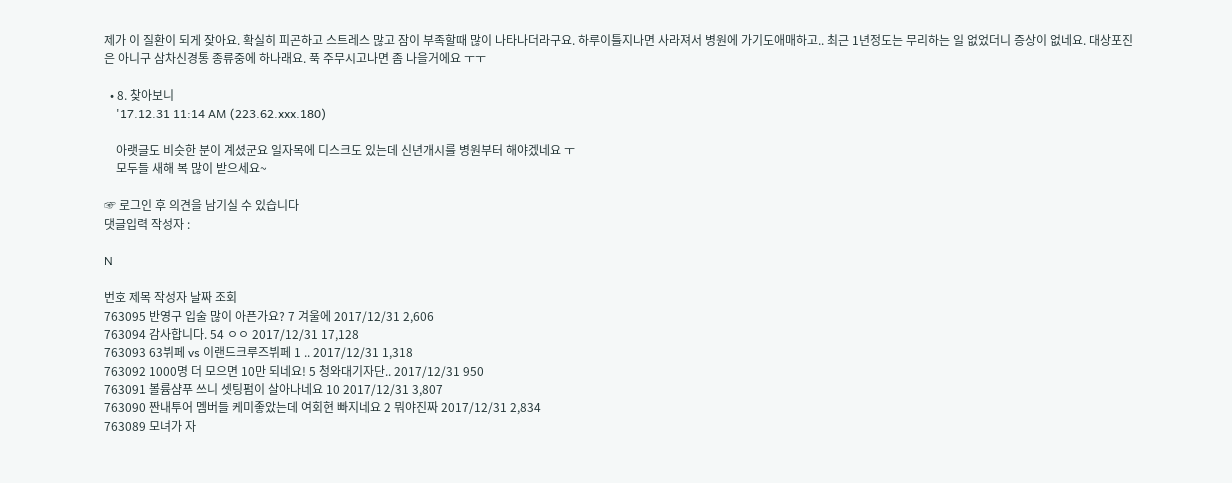제가 이 질환이 되게 잦아요. 확실히 피곤하고 스트레스 많고 잠이 부족할때 많이 나타나더라구요. 하루이틀지나면 사라져서 병원에 가기도애매하고.. 최근 1년정도는 무리하는 일 없었더니 증상이 없네요. 대상포진은 아니구 삼차신경통 종류중에 하나래요. 푹 주무시고나면 좀 나을거에요 ㅜㅜ

  • 8. 찾아보니
    '17.12.31 11:14 AM (223.62.xxx.180)

    아랫글도 비슷한 분이 계셨군요 일자목에 디스크도 있는데 신년개시를 병원부터 해야겠네요 ㅜ
    모두들 새해 복 많이 받으세요~

☞ 로그인 후 의견을 남기실 수 있습니다
댓글입력 작성자 :

N

번호 제목 작성자 날짜 조회
763095 반영구 입술 많이 아픈가요? 7 겨울에 2017/12/31 2,606
763094 감사합니다. 54 ㅇㅇ 2017/12/31 17,128
763093 63뷔페 vs 이랜드크루즈뷔페 1 .. 2017/12/31 1,318
763092 1000명 더 모으면 10만 되네요! 5 청와대기자단.. 2017/12/31 950
763091 볼륨샴푸 쓰니 셋팅펌이 살아나네요 10 2017/12/31 3,807
763090 짠내투어 멤버들 케미좋았는데 여회현 빠지네요 2 뭐야진짜 2017/12/31 2,834
763089 모녀가 자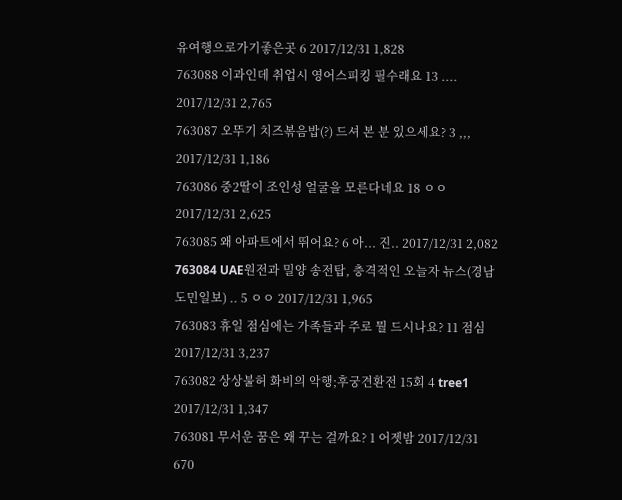유여행으로가기좋은곳 6 2017/12/31 1,828
763088 이과인데 취업시 영어스피킹 필수래요 13 .... 2017/12/31 2,765
763087 오뚜기 치즈볶음밥(?) 드셔 본 분 있으세요? 3 ,,, 2017/12/31 1,186
763086 중2딸이 조인성 얼굴을 모른다네요 18 ㅇㅇ 2017/12/31 2,625
763085 왜 아파트에서 뛰어요? 6 아... 진.. 2017/12/31 2,082
763084 UAE원전과 밀양 송전탑, 충격적인 오늘자 뉴스(경남도민일보) .. 5 ㅇㅇ 2017/12/31 1,965
763083 휴일 점심에는 가족들과 주로 뭘 드시나요? 11 점심 2017/12/31 3,237
763082 상상불허 화비의 악행;후궁견환전 15회 4 tree1 2017/12/31 1,347
763081 무서운 꿈은 왜 꾸는 걸까요? 1 어젯밤 2017/12/31 670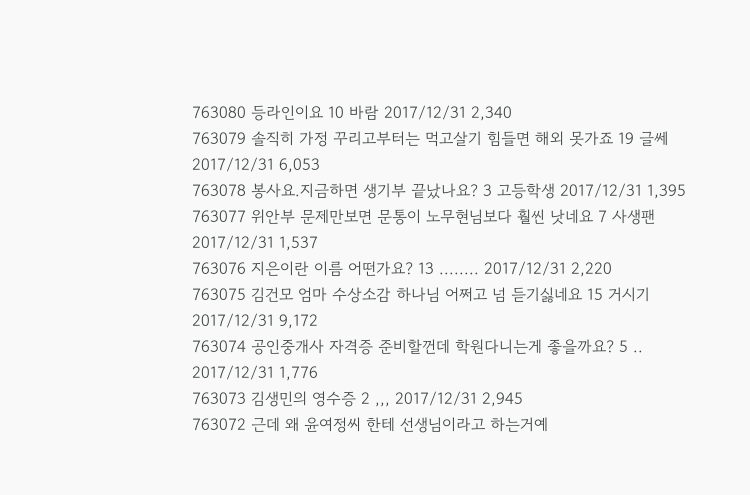763080 등라인이요 10 바람 2017/12/31 2,340
763079 솔직히 가정 꾸리고부터는 먹고살기 힘들면 해외 못가죠 19 글쎄 2017/12/31 6,053
763078 봉사요.지금하면 생기부 끝났나요? 3 고등학생 2017/12/31 1,395
763077 위안부 문제만보면 문통이 노무현님보다 훨씬 낫네요 7 사생팬 2017/12/31 1,537
763076 지은이란 이름 어떤가요? 13 ........ 2017/12/31 2,220
763075 김건모 엄마 수상소감 하나님 어쩌고 넘 듣기싫네요 15 거시기 2017/12/31 9,172
763074 공인중개사 자격증 준비할껀데 학원다니는게 좋을까요? 5 .. 2017/12/31 1,776
763073 김생민의 영수증 2 ,,, 2017/12/31 2,945
763072 근데 왜 윤여정씨 한테 선생님이라고 하는거예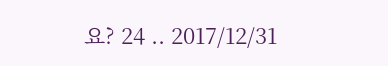요? 24 .. 2017/12/31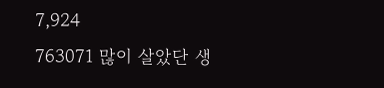7,924
763071 많이 살았단 생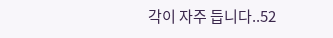각이 자주 듭니다..52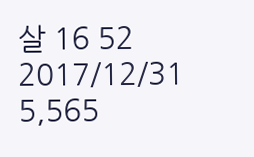살 16 52 2017/12/31 5,565